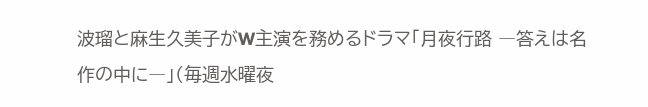波瑠と麻生久美子がW主演を務めるドラマ「月夜行路 ―答えは名作の中に―」(毎週水曜夜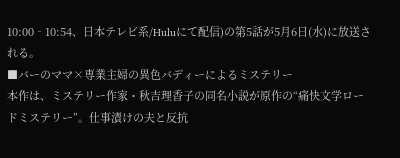10:00‐10:54、日本テレビ系/Huluにて配信)の第5話が5月6日(水)に放送される。
■バーのママ×専業主婦の異色バディーによるミステリー
本作は、ミステリー作家・秋吉理香子の同名小説が原作の“痛快文学ロードミステリー”。仕事漬けの夫と反抗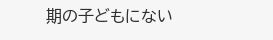期の子どもにない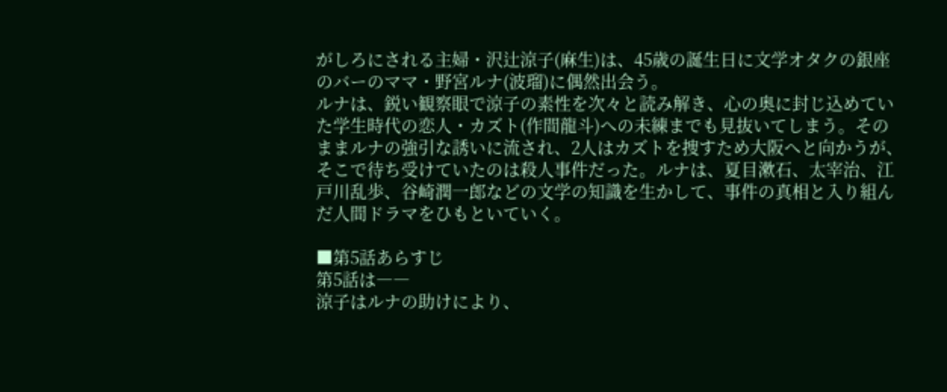がしろにされる主婦・沢辻涼子(麻生)は、45歳の誕生日に文学オタクの銀座のバーのママ・野宮ルナ(波瑠)に偶然出会う。
ルナは、鋭い観察眼で涼子の素性を次々と読み解き、心の奥に封じ込めていた学生時代の恋人・カズト(作間龍斗)への未練までも見抜いてしまう。そのままルナの強引な誘いに流され、2人はカズトを捜すため大阪へと向かうが、そこで待ち受けていたのは殺人事件だった。ルナは、夏目漱石、太宰治、江戸川乱歩、谷崎潤一郎などの文学の知識を生かして、事件の真相と入り組んだ人間ドラマをひもといていく。

■第5話あらすじ
第5話は――
涼子はルナの助けにより、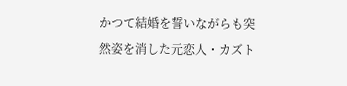かつて結婚を誓いながらも突然姿を消した元恋人・カズト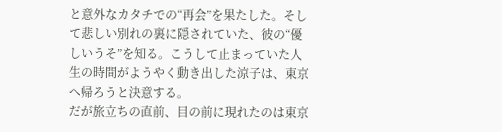と意外なカタチでの“再会”を果たした。そして悲しい別れの裏に隠されていた、彼の“優しいうそ”を知る。こうして止まっていた人生の時間がようやく動き出した涼子は、東京へ帰ろうと決意する。
だが旅立ちの直前、目の前に現れたのは東京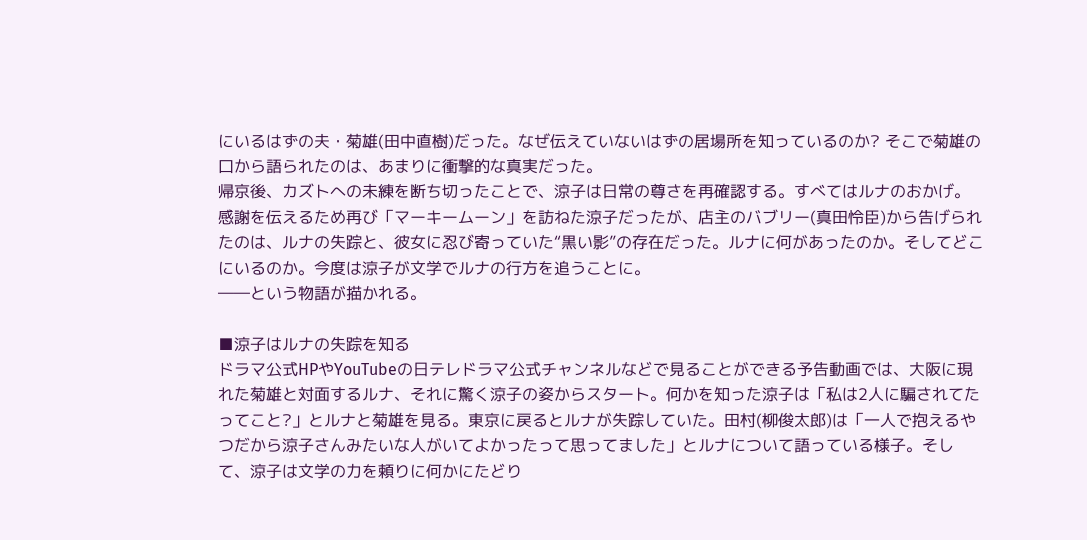にいるはずの夫・菊雄(田中直樹)だった。なぜ伝えていないはずの居場所を知っているのか? そこで菊雄の口から語られたのは、あまりに衝撃的な真実だった。
帰京後、カズトへの未練を断ち切ったことで、涼子は日常の尊さを再確認する。すべてはルナのおかげ。感謝を伝えるため再び「マーキームーン」を訪ねた涼子だったが、店主のバブリー(真田怜臣)から告げられたのは、ルナの失踪と、彼女に忍び寄っていた“黒い影”の存在だった。ルナに何があったのか。そしてどこにいるのか。今度は涼子が文学でルナの行方を追うことに。
――という物語が描かれる。

■涼子はルナの失踪を知る
ドラマ公式HPやYouTubeの日テレドラマ公式チャンネルなどで見ることができる予告動画では、大阪に現れた菊雄と対面するルナ、それに驚く涼子の姿からスタート。何かを知った涼子は「私は2人に騙されてたってこと?」とルナと菊雄を見る。東京に戻るとルナが失踪していた。田村(柳俊太郎)は「一人で抱えるやつだから涼子さんみたいな人がいてよかったって思ってました」とルナについて語っている様子。そして、涼子は文学の力を頼りに何かにたどり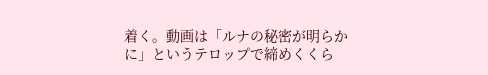着く。動画は「ルナの秘密が明らかに」というテロップで締めくくら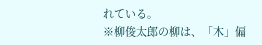れている。
※柳俊太郎の柳は、「木」偏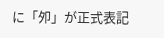に「夘」が正式表記